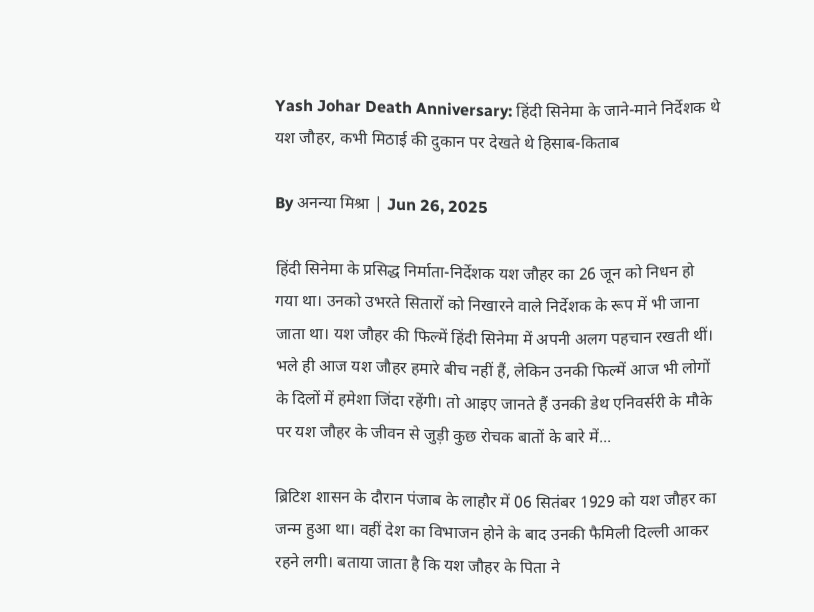Yash Johar Death Anniversary: हिंदी सिनेमा के जाने-माने निर्देशक थे यश जौहर, कभी मिठाई की दुकान पर देखते थे हिसाब-किताब

By अनन्या मिश्रा | Jun 26, 2025

हिंदी सिनेमा के प्रसिद्ध निर्माता-निर्देशक यश जौहर का 26 जून को निधन हो गया था। उनको उभरते सितारों को निखारने वाले निर्देशक के रूप में भी जाना जाता था। यश जौहर की फिल्में हिंदी सिनेमा में अपनी अलग पहचान रखती थीं। भले ही आज यश जौहर हमारे बीच नहीं हैं, लेकिन उनकी फिल्में आज भी लोगों के दिलों में हमेशा जिंदा रहेंगी। तो आइए जानते हैं उनकी डेथ एनिवर्सरी के मौके पर यश जौहर के जीवन से जुड़ी कुछ रोचक बातों के बारे में...

ब्रिटिश शासन के दौरान पंजाब के लाहौर में 06 सितंबर 1929 को यश जौहर का जन्म हुआ था। वहीं देश का विभाजन होने के बाद उनकी फैमिली दिल्ली आकर रहने लगी। बताया जाता है कि यश जौहर के पिता ने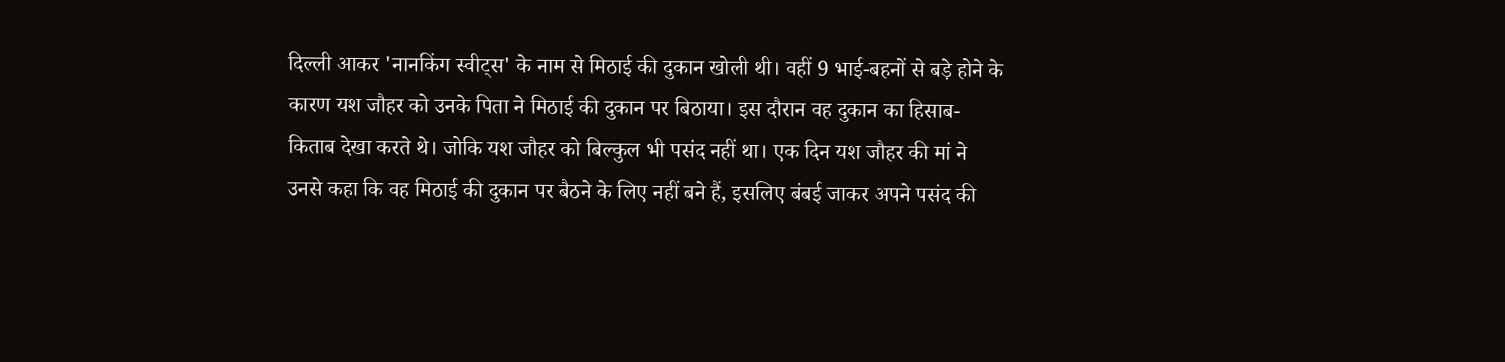दिल्ली आकर 'नानकिंग स्वीट्स' के नाम से मिठाई की दुकान खोली थी। वहीं 9 भाई-बहनों से बड़े होने के कारण यश जौहर को उनके पिता ने मिठाई की दुकान पर बिठाया। इस दौरान वह दुकान का हिसाब-किताब देखा करते थे। जोकि यश जौहर को बिल्कुल भी पसंद नहीं था। एक दिन यश जौहर की मां ने उनसे कहा कि वह मिठाई की दुकान पर बैठने के लिए नहीं बने हैं, इसलिए बंबई जाकर अपने पसंद की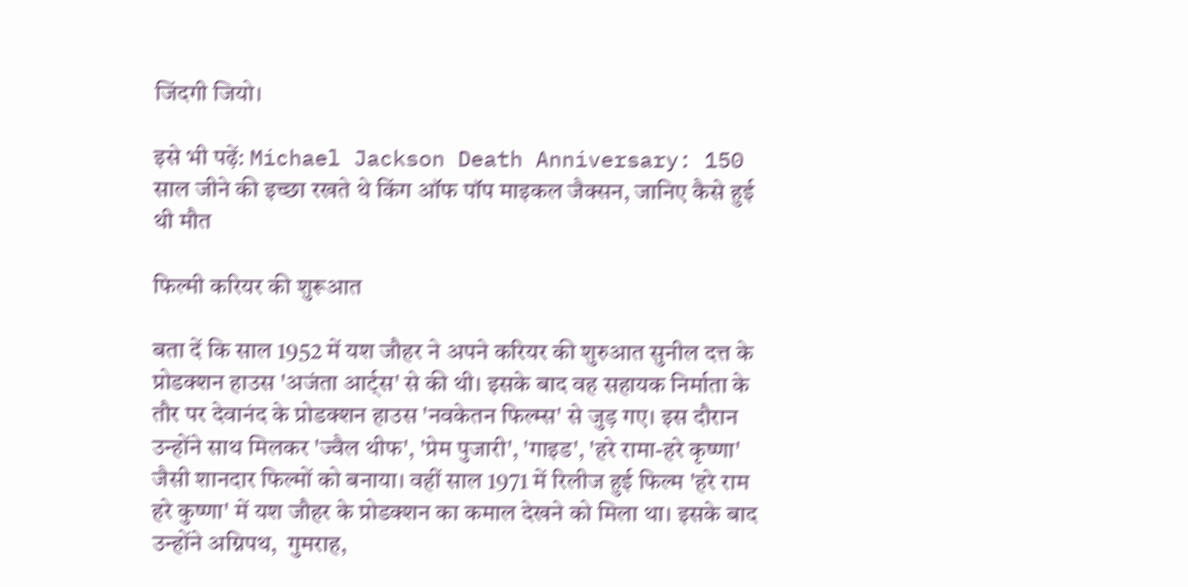जिंदगी जियो।

इसे भी पढ़ें: Michael Jackson Death Anniversary: 150 साल जीने की इच्छा रखते थे किंग ऑफ पॉप माइकल जैक्सन, जानिए कैसे हुई थी मौत

फिल्मी करियर की शुरूआत

बता दें कि साल 1952 में यश जौहर ने अपने करियर की शुरुआत सुनील दत्त के प्रोडक्शन हाउस 'अजंता आर्ट्स' से की थी। इसके बाद वह सहायक निर्माता के तौर पर देवानंद के प्रोडक्शन हाउस 'नवकेतन फिल्म्स' से जुड़ गए। इस दौरान उन्होंने साथ मिलकर 'ज्वैल थीफ', 'प्रेम पुजारी', 'गाइड', 'हरे रामा-हरे कृष्णा' जैसी शानदार फिल्मों को बनाया। वहीं साल 1971 में रिलीज हुई फिल्म 'हरे राम हरे कुष्णा' में यश जौहर के प्रोडक्शन का कमाल देखने को मिला था। इसके बाद उन्होंने अग्निपथ,  गुमराह,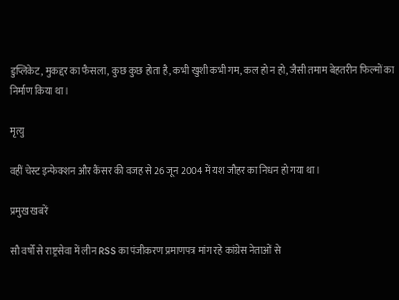डुप्लिकेट, मुकद्दर का फैसला, कुछ कुछ होता है, कभी खुशी कभी गम, कल हो न हो, जैसी तमाम बेहतरीन फिल्मों का निर्माण किया था।

मृत्यु

वहीं चेस्ट इन्फेक्शन और कैंसर की वजह से 26 जून 2004 में यश जौहर का निधन हो गया था।

प्रमुख खबरें

सौ वर्षों से राष्ट्रसेवा में लीन RSS का पंजीकरण प्रमाणपत्र मांग रहे कांग्रेस नेताओं से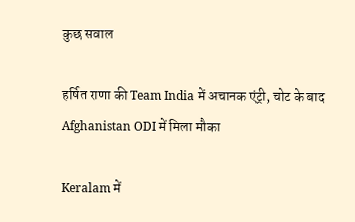कुछ सवाल

हर्षित राणा की Team India में अचानक एंट्री, चोट के बाद Afghanistan ODI में मिला मौका

Keralam में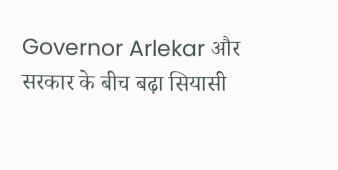Governor Arlekar और सरकार के बीच बढ़ा सियासी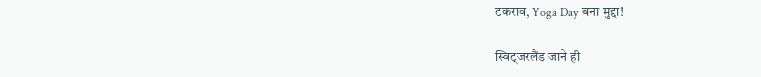टकराव, Yoga Day बना मुद्दा!

स्विट्जरलैंड जाने ही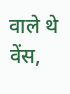वाले थे वेंस,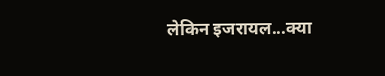लेकिन इजरायल...क्या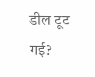डील टूट गई?